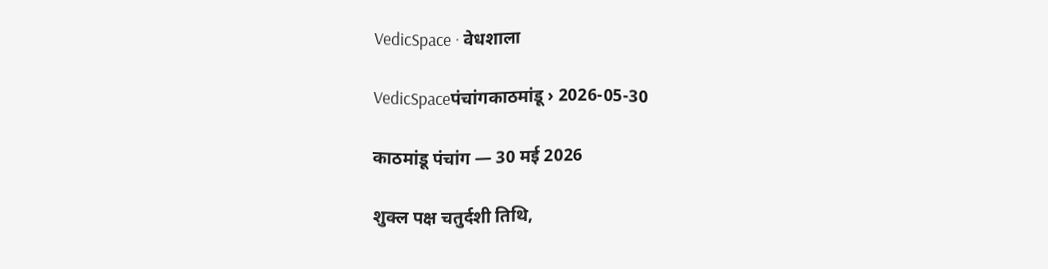VedicSpace · वेधशाला

VedicSpaceपंचांगकाठमांडू › 2026-05-30

काठमांडू पंचांग — 30 मई 2026

शुक्ल पक्ष चतुर्दशी तिथि,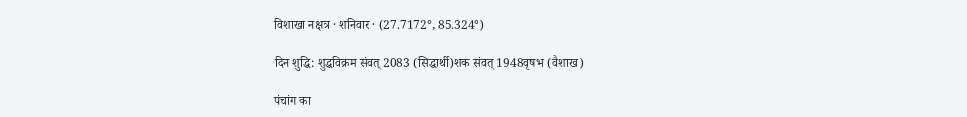विशाखा नक्षत्र · शनिवार · (27.7172°, 85.324°)

दिन शुद्धि: शुद्धविक्रम संवत् 2083 (सिद्धार्थी)शक संवत् 1948वृषभ (वैशाख)

पंचांग का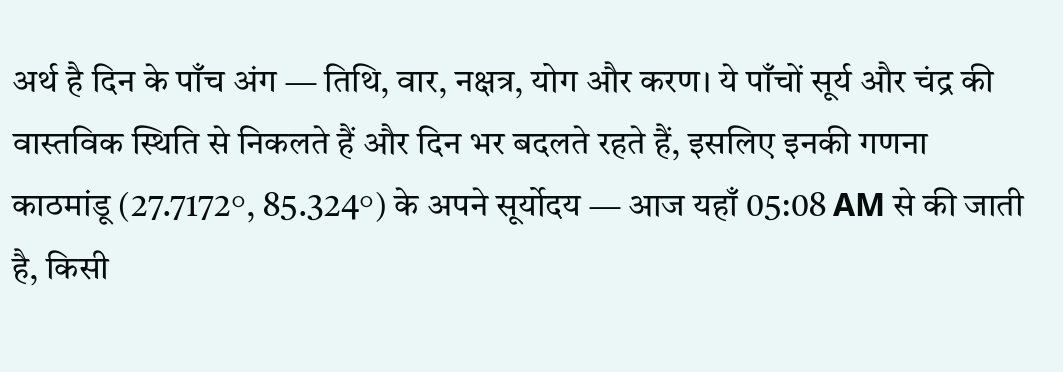अर्थ है दिन के पाँच अंग — तिथि, वार, नक्षत्र, योग और करण। ये पाँचों सूर्य और चंद्र की वास्तविक स्थिति से निकलते हैं और दिन भर बदलते रहते हैं, इसलिए इनकी गणना काठमांडू (27.7172°, 85.324°) के अपने सूर्योदय — आज यहाँ 05:08 AM से की जाती है, किसी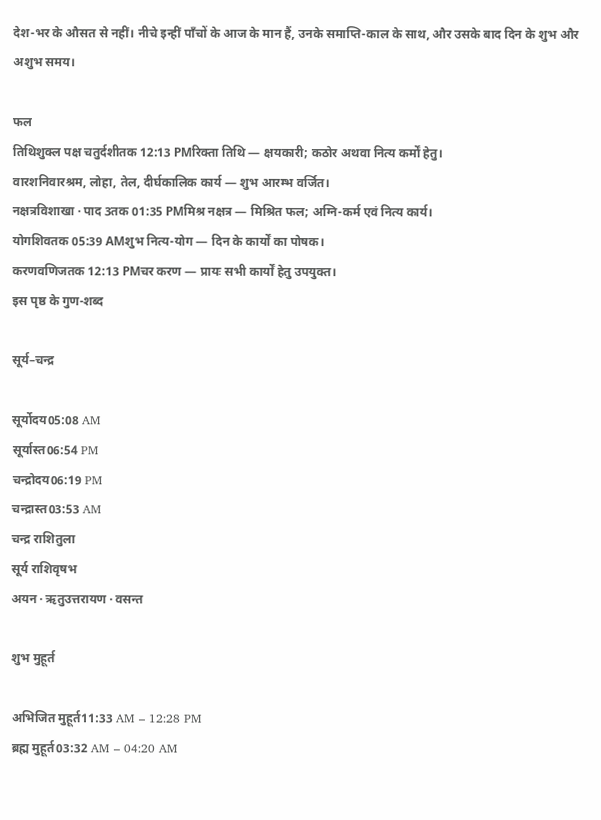देश-भर के औसत से नहीं। नीचे इन्हीं पाँचों के आज के मान हैं, उनके समाप्ति-काल के साथ, और उसके बाद दिन के शुभ और अशुभ समय।

फल
तिथिशुक्ल पक्ष चतुर्दशीतक 12:13 PMरिक्ता तिथि — क्षयकारी; कठोर अथवा नित्य कर्मों हेतु।
वारशनिवारश्रम, लोहा, तेल, दीर्घकालिक कार्य — शुभ आरम्भ वर्जित।
नक्षत्रविशाखा · पाद 3तक 01:35 PMमिश्र नक्षत्र — मिश्रित फल; अग्नि-कर्म एवं नित्य कार्य।
योगशिवतक 05:39 AMशुभ नित्य-योग — दिन के कार्यों का पोषक।
करणवणिजतक 12:13 PMचर करण — प्रायः सभी कार्यों हेतु उपयुक्त।
इस पृष्ठ के गुण-शब्द

सूर्य–चन्द्र

सूर्योदय05:08 AM
सूर्यास्त06:54 PM
चन्द्रोदय06:19 PM
चन्द्रास्त03:53 AM
चन्द्र राशितुला
सूर्य राशिवृषभ
अयन · ऋतुउत्तरायण · वसन्त

शुभ मुहूर्त

अभिजित मुहूर्त11:33 AM – 12:28 PM
ब्रह्म मुहूर्त03:32 AM – 04:20 AM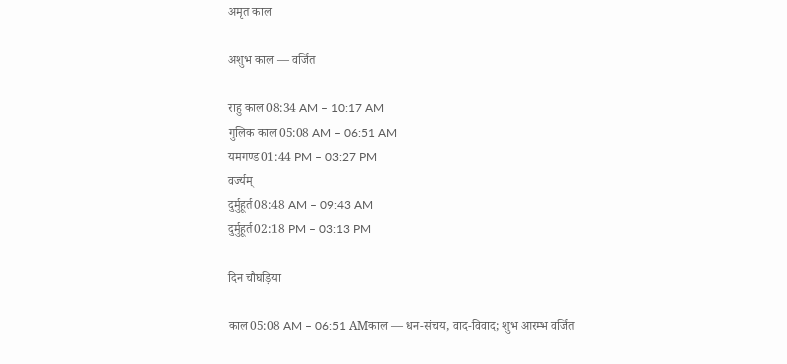अमृत काल

अशुभ काल — वर्जित

राहु काल08:34 AM – 10:17 AM
गुलिक काल05:08 AM – 06:51 AM
यमगण्ड01:44 PM – 03:27 PM
वर्ज्यम्
दुर्मुहूर्त08:48 AM – 09:43 AM
दुर्मुहूर्त02:18 PM – 03:13 PM

दिन चौघड़िया

काल05:08 AM – 06:51 AMकाल — धन-संचय, वाद-विवाद; शुभ आरम्भ वर्जित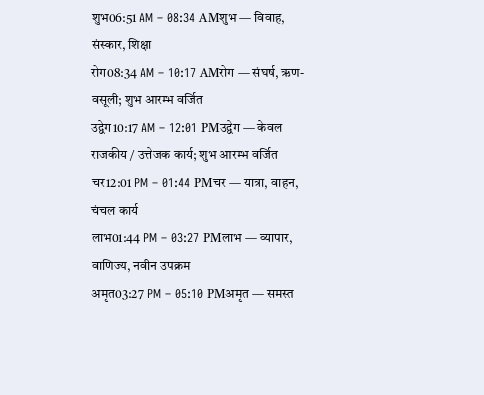शुभ06:51 AM – 08:34 AMशुभ — विवाह, संस्कार, शिक्षा
रोग08:34 AM – 10:17 AMरोग — संघर्ष, ऋण-वसूली; शुभ आरम्भ वर्जित
उद्वेग10:17 AM – 12:01 PMउद्वेग — केवल राजकीय / उत्तेजक कार्य; शुभ आरम्भ वर्जित
चर12:01 PM – 01:44 PMचर — यात्रा, वाहन, चंचल कार्य
लाभ01:44 PM – 03:27 PMलाभ — व्यापार, वाणिज्य, नवीन उपक्रम
अमृत03:27 PM – 05:10 PMअमृत — समस्त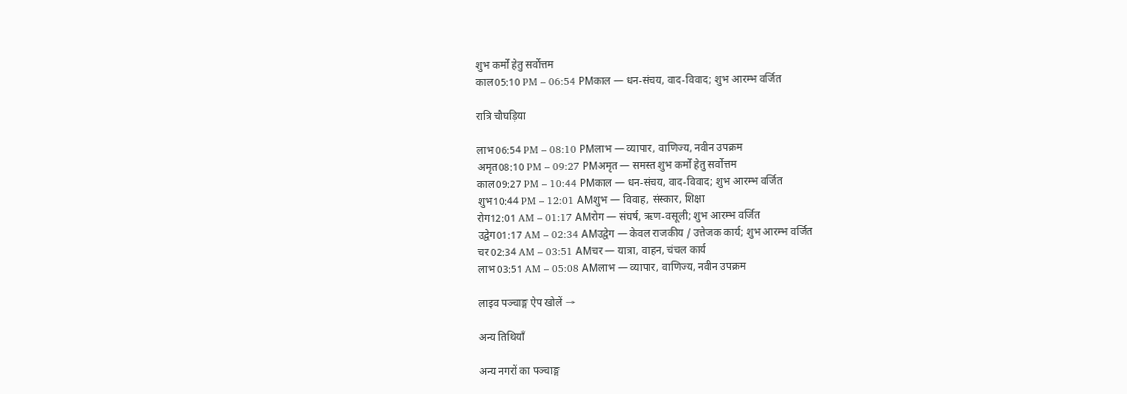शुभ कर्मों हेतु सर्वोत्तम
काल05:10 PM – 06:54 PMकाल — धन-संचय, वाद-विवाद; शुभ आरम्भ वर्जित

रात्रि चौघड़िया

लाभ06:54 PM – 08:10 PMलाभ — व्यापार, वाणिज्य, नवीन उपक्रम
अमृत08:10 PM – 09:27 PMअमृत — समस्त शुभ कर्मों हेतु सर्वोत्तम
काल09:27 PM – 10:44 PMकाल — धन-संचय, वाद-विवाद; शुभ आरम्भ वर्जित
शुभ10:44 PM – 12:01 AMशुभ — विवाह, संस्कार, शिक्षा
रोग12:01 AM – 01:17 AMरोग — संघर्ष, ऋण-वसूली; शुभ आरम्भ वर्जित
उद्वेग01:17 AM – 02:34 AMउद्वेग — केवल राजकीय / उत्तेजक कार्य; शुभ आरम्भ वर्जित
चर02:34 AM – 03:51 AMचर — यात्रा, वाहन, चंचल कार्य
लाभ03:51 AM – 05:08 AMलाभ — व्यापार, वाणिज्य, नवीन उपक्रम

लाइव पञ्चाङ्ग ऐप खोलें →

अन्य तिथियाँ

अन्य नगरों का पञ्चाङ्ग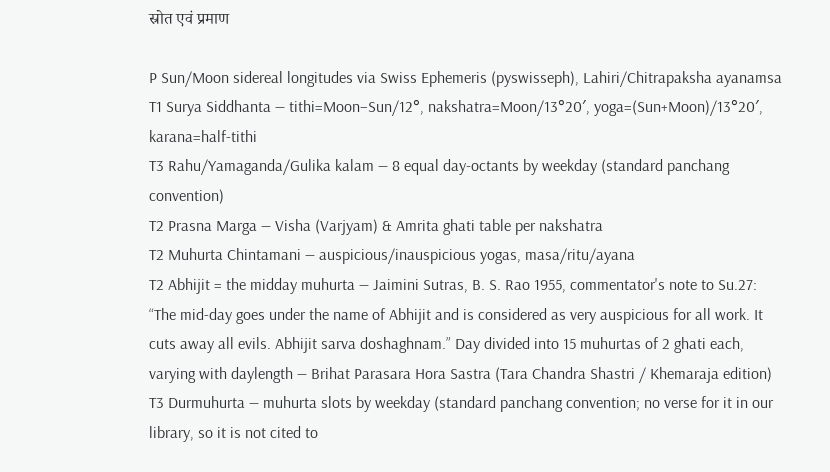स्रोत एवं प्रमाण

P Sun/Moon sidereal longitudes via Swiss Ephemeris (pyswisseph), Lahiri/Chitrapaksha ayanamsa
T1 Surya Siddhanta — tithi=Moon−Sun/12°, nakshatra=Moon/13°20′, yoga=(Sun+Moon)/13°20′, karana=half-tithi
T3 Rahu/Yamaganda/Gulika kalam — 8 equal day-octants by weekday (standard panchang convention)
T2 Prasna Marga — Visha (Varjyam) & Amrita ghati table per nakshatra
T2 Muhurta Chintamani — auspicious/inauspicious yogas, masa/ritu/ayana
T2 Abhijit = the midday muhurta — Jaimini Sutras, B. S. Rao 1955, commentator's note to Su.27: “The mid-day goes under the name of Abhijit and is considered as very auspicious for all work. It cuts away all evils. Abhijit sarva doshaghnam.” Day divided into 15 muhurtas of 2 ghati each, varying with daylength — Brihat Parasara Hora Sastra (Tara Chandra Shastri / Khemaraja edition)
T3 Durmuhurta — muhurta slots by weekday (standard panchang convention; no verse for it in our library, so it is not cited to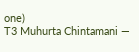one)
T3 Muhurta Chintamani —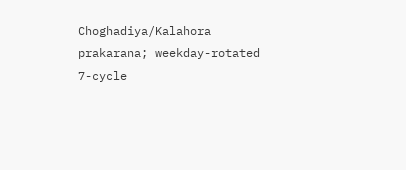Choghadiya/Kalahora prakarana; weekday-rotated 7-cycle